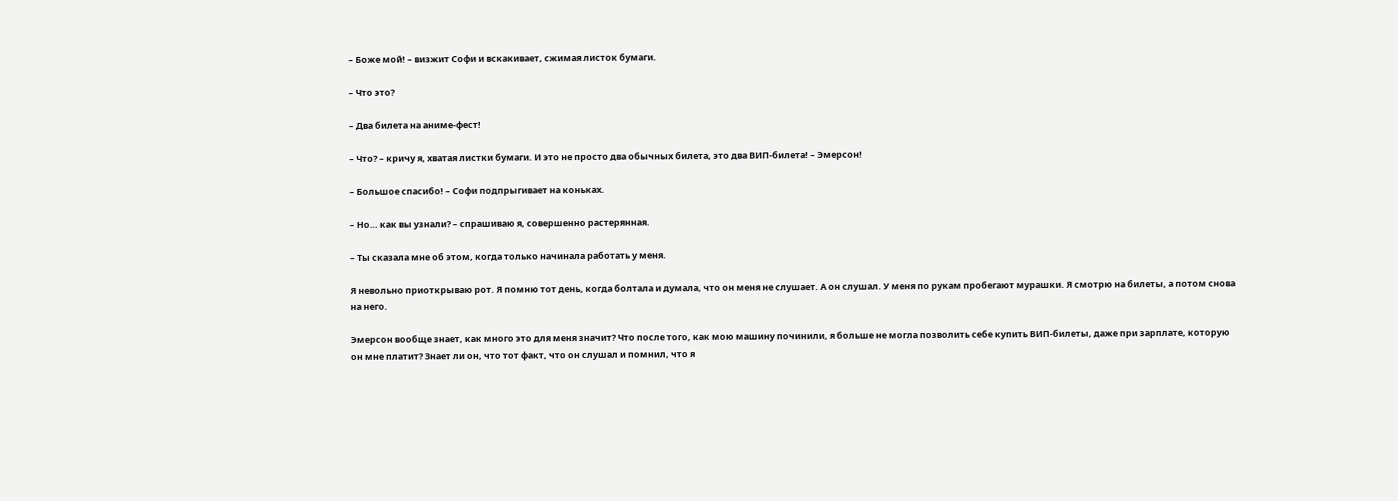– Боже мой! – визжит Софи и вскакивает, сжимая листок бумаги.

– Что это?

– Два билета на аниме-фест!

– Что? – кричу я, хватая листки бумаги. И это не просто два обычных билета, это два ВИП-билета! – Эмерсон!

– Большое спасибо! – Софи подпрыгивает на коньках.

– Но… как вы узнали? – спрашиваю я, совершенно растерянная.

– Ты сказала мне об этом, когда только начинала работать у меня.

Я невольно приоткрываю рот. Я помню тот день, когда болтала и думала, что он меня не слушает. А он слушал. У меня по рукам пробегают мурашки. Я смотрю на билеты, а потом снова на него.

Эмерсон вообще знает, как много это для меня значит? Что после того, как мою машину починили, я больше не могла позволить себе купить ВИП-билеты, даже при зарплате, которую он мне платит? Знает ли он, что тот факт, что он слушал и помнил, что я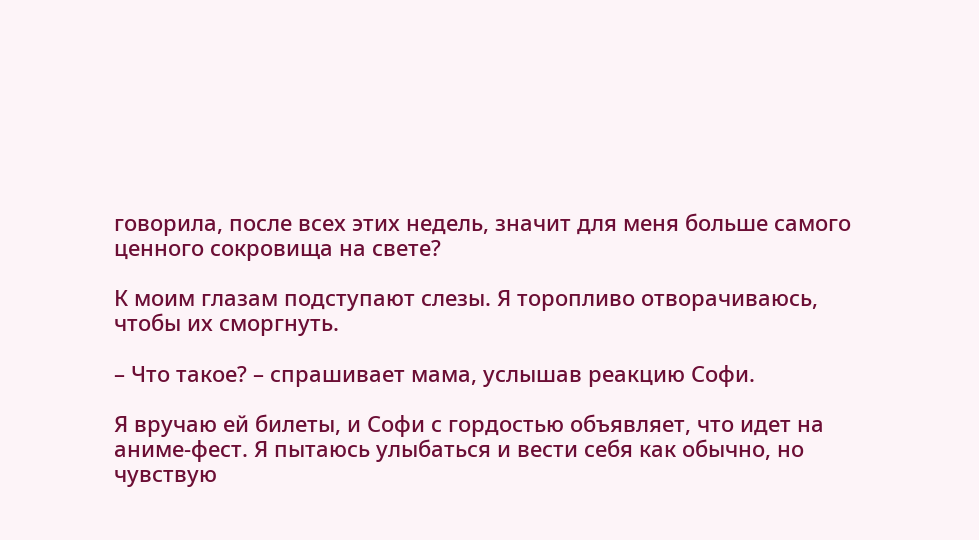говорила, после всех этих недель, значит для меня больше самого ценного сокровища на свете?

К моим глазам подступают слезы. Я торопливо отворачиваюсь, чтобы их сморгнуть.

– Что такое? – спрашивает мама, услышав реакцию Софи.

Я вручаю ей билеты, и Софи с гордостью объявляет, что идет на аниме-фест. Я пытаюсь улыбаться и вести себя как обычно, но чувствую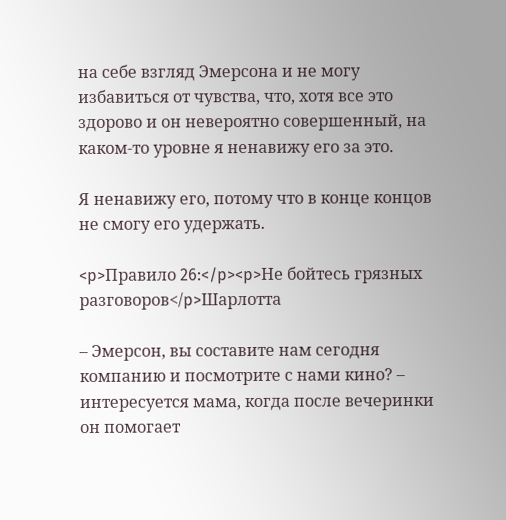на себе взгляд Эмерсона и не могу избавиться от чувства, что, хотя все это здорово и он невероятно совершенный, на каком-то уровне я ненавижу его за это.

Я ненавижу его, потому что в конце концов не смогу его удержать.

<p>Правило 26:</p><p>Не бойтесь грязных разговоров</p>Шарлотта

– Эмерсон, вы составите нам сегодня компанию и посмотрите с нами кино? – интересуется мама, когда после вечеринки он помогает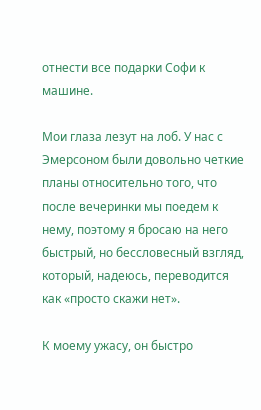отнести все подарки Софи к машине.

Мои глаза лезут на лоб. У нас с Эмерсоном были довольно четкие планы относительно того, что после вечеринки мы поедем к нему, поэтому я бросаю на него быстрый, но бессловесный взгляд, который, надеюсь, переводится как «просто скажи нет».

К моему ужасу, он быстро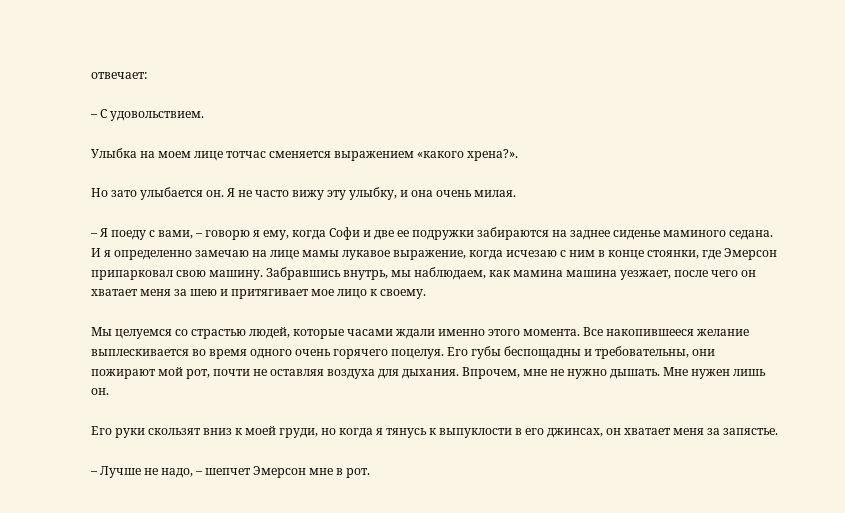отвечает:

– С удовольствием.

Улыбка на моем лице тотчас сменяется выражением «какого хрена?».

Но зато улыбается он. Я не часто вижу эту улыбку, и она очень милая.

– Я поеду с вами, – говорю я ему, когда Софи и две ее подружки забираются на заднее сиденье маминого седана. И я определенно замечаю на лице мамы лукавое выражение, когда исчезаю с ним в конце стоянки, где Эмерсон припарковал свою машину. Забравшись внутрь, мы наблюдаем, как мамина машина уезжает, после чего он хватает меня за шею и притягивает мое лицо к своему.

Мы целуемся со страстью людей, которые часами ждали именно этого момента. Все накопившееся желание выплескивается во время одного очень горячего поцелуя. Его губы беспощадны и требовательны, они пожирают мой рот, почти не оставляя воздуха для дыхания. Впрочем, мне не нужно дышать. Мне нужен лишь он.

Его руки скользят вниз к моей груди, но когда я тянусь к выпуклости в его джинсах, он хватает меня за запястье.

– Лучше не надо, – шепчет Эмерсон мне в рот.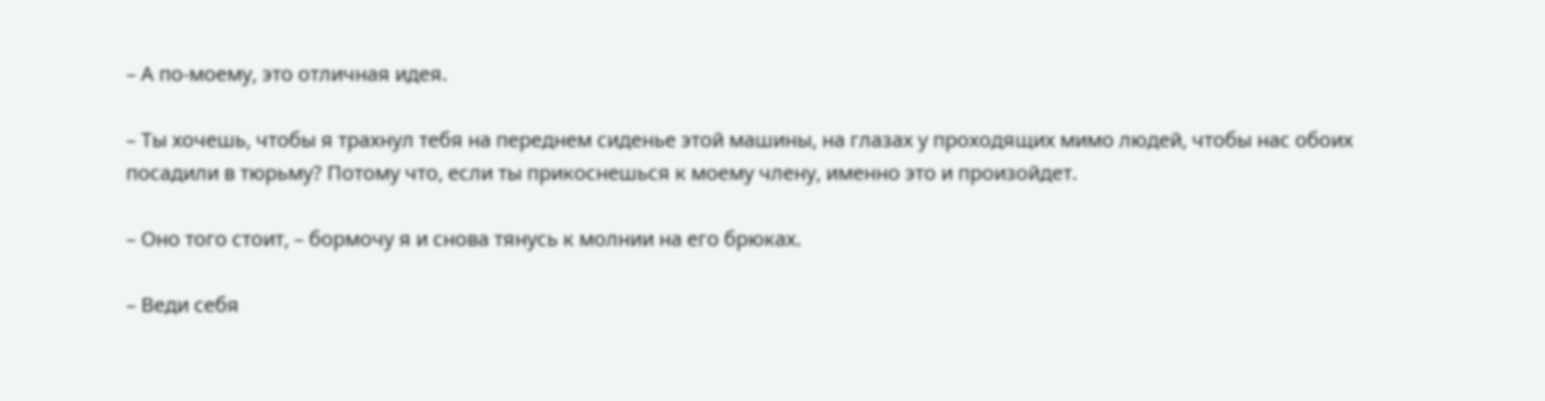– А по-моему, это отличная идея.

– Ты хочешь, чтобы я трахнул тебя на переднем сиденье этой машины, на глазах у проходящих мимо людей, чтобы нас обоих посадили в тюрьму? Потому что, если ты прикоснешься к моему члену, именно это и произойдет.

– Оно того стоит, – бормочу я и снова тянусь к молнии на его брюках.

– Веди себя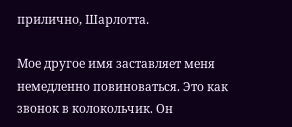прилично, Шарлотта.

Мое другое имя заставляет меня немедленно повиноваться. Это как звонок в колокольчик. Он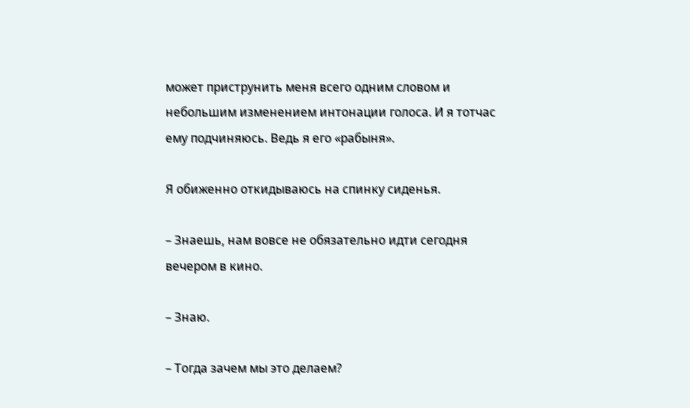может приструнить меня всего одним словом и небольшим изменением интонации голоса. И я тотчас ему подчиняюсь. Ведь я его «рабыня».

Я обиженно откидываюсь на спинку сиденья.

– Знаешь, нам вовсе не обязательно идти сегодня вечером в кино.

– Знаю.

– Тогда зачем мы это делаем?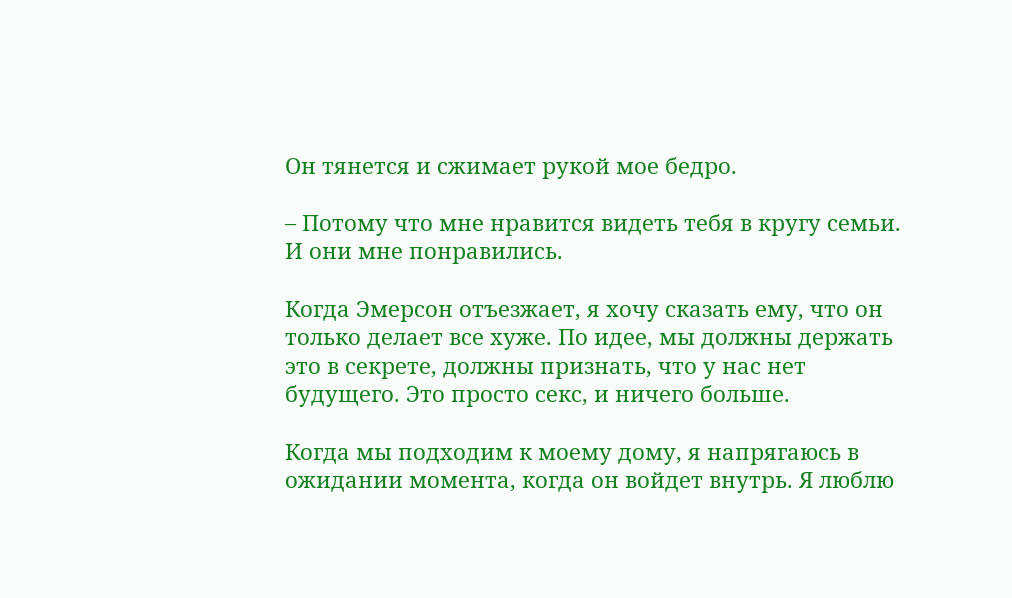Он тянется и сжимает рукой мое бедро.

– Потому что мне нравится видеть тебя в кругу семьи. И они мне понравились.

Когда Эмерсон отъезжает, я хочу сказать ему, что он только делает все хуже. По идее, мы должны держать это в секрете, должны признать, что у нас нет будущего. Это просто секс, и ничего больше.

Когда мы подходим к моему дому, я напрягаюсь в ожидании момента, когда он войдет внутрь. Я люблю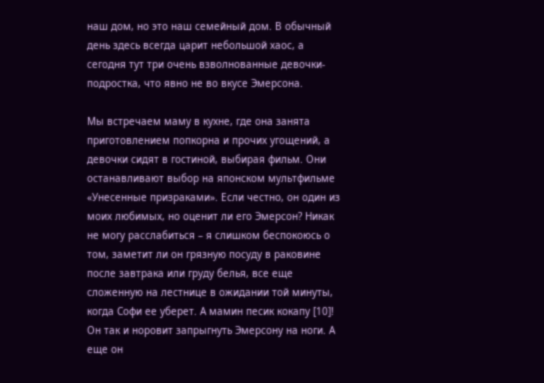наш дом, но это наш семейный дом. В обычный день здесь всегда царит небольшой хаос, а сегодня тут три очень взволнованные девочки-подростка, что явно не во вкусе Эмерсона.

Мы встречаем маму в кухне, где она занята приготовлением попкорна и прочих угощений, а девочки сидят в гостиной, выбирая фильм. Они останавливают выбор на японском мультфильме «Унесенные призраками». Если честно, он один из моих любимых, но оценит ли его Эмерсон? Никак не могу расслабиться – я слишком беспокоюсь о том, заметит ли он грязную посуду в раковине после завтрака или груду белья, все еще сложенную на лестнице в ожидании той минуты, когда Софи ее уберет. А мамин песик кокапу [10]! Он так и норовит запрыгнуть Эмерсону на ноги. А еще он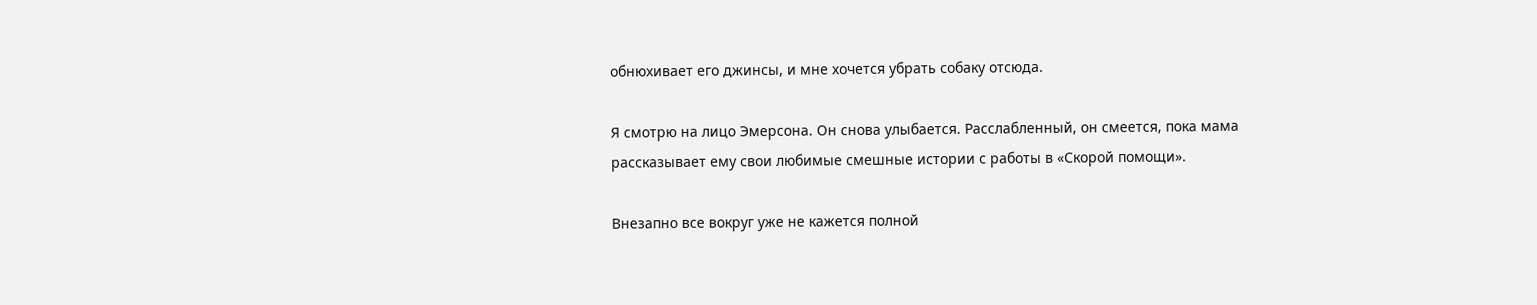обнюхивает его джинсы, и мне хочется убрать собаку отсюда.

Я смотрю на лицо Эмерсона. Он снова улыбается. Расслабленный, он смеется, пока мама рассказывает ему свои любимые смешные истории с работы в «Скорой помощи».

Внезапно все вокруг уже не кажется полной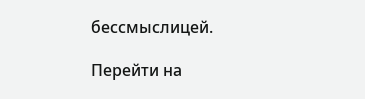бессмыслицей.

Перейти на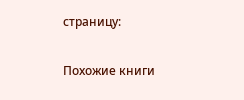страницу:

Похожие книги